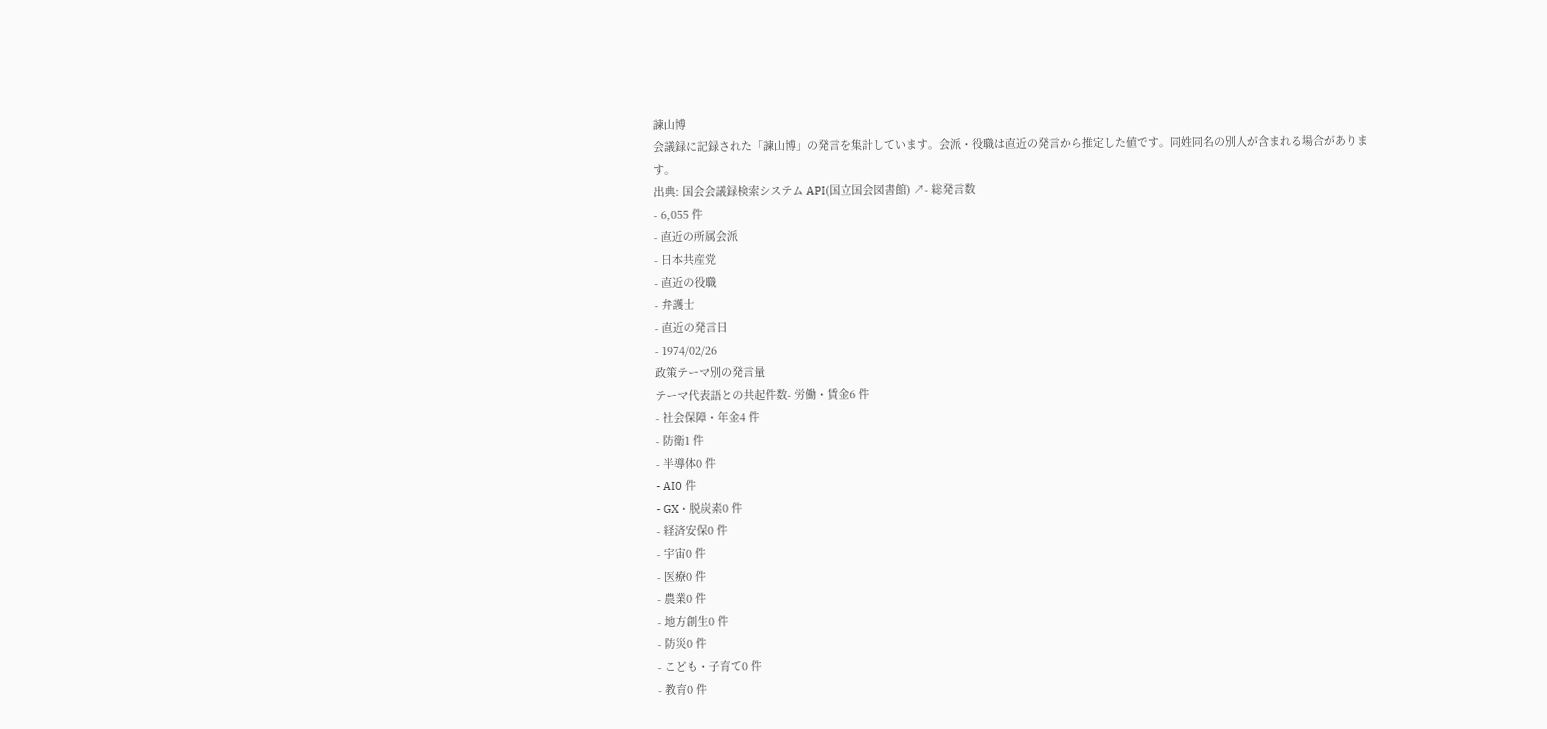諫山博
会議録に記録された「諫山博」の発言を集計しています。会派・役職は直近の発言から推定した値です。同姓同名の別人が含まれる場合があります。
出典: 国会会議録検索システム API(国立国会図書館) ↗- 総発言数
- 6,055 件
- 直近の所属会派
- 日本共産党
- 直近の役職
- 弁護士
- 直近の発言日
- 1974/02/26
政策テーマ別の発言量
テーマ代表語との共起件数- 労働・賃金6 件
- 社会保障・年金4 件
- 防衛1 件
- 半導体0 件
- AI0 件
- GX・脱炭素0 件
- 経済安保0 件
- 宇宙0 件
- 医療0 件
- 農業0 件
- 地方創生0 件
- 防災0 件
- こども・子育て0 件
- 教育0 件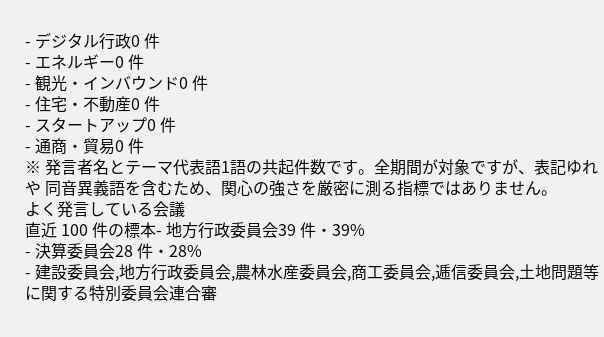- デジタル行政0 件
- エネルギー0 件
- 観光・インバウンド0 件
- 住宅・不動産0 件
- スタートアップ0 件
- 通商・貿易0 件
※ 発言者名とテーマ代表語1語の共起件数です。全期間が対象ですが、表記ゆれや 同音異義語を含むため、関心の強さを厳密に測る指標ではありません。
よく発言している会議
直近 100 件の標本- 地方行政委員会39 件・39%
- 決算委員会28 件・28%
- 建設委員会,地方行政委員会,農林水産委員会,商工委員会,逓信委員会,土地問題等に関する特別委員会連合審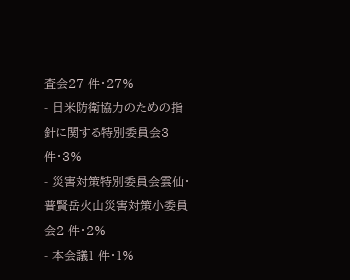査会27 件・27%
- 日米防衛協力のための指針に関する特別委員会3 件・3%
- 災害対策特別委員会雲仙・普賢岳火山災害対策小委員会2 件・2%
- 本会議1 件・1%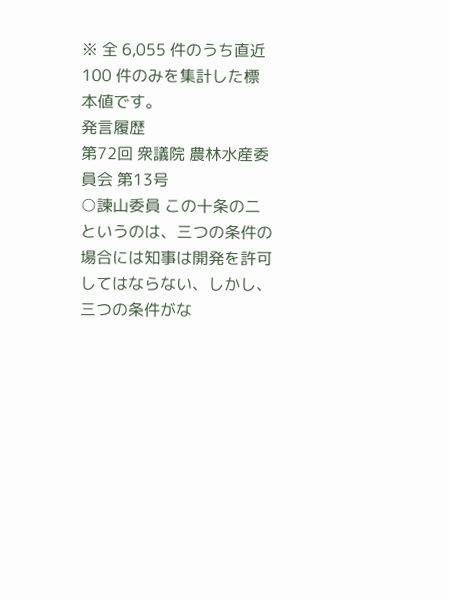※ 全 6,055 件のうち直近 100 件のみを集計した標本値です。
発言履歴
第72回 衆議院 農林水産委員会 第13号
○諫山委員 この十条の二というのは、三つの条件の場合には知事は開発を許可してはならない、しかし、三つの条件がな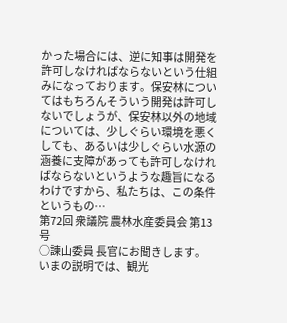かった場合には、逆に知事は開発を許可しなければならないという仕組みになっております。保安林についてはもちろんそういう開発は許可しないでしょうが、保安林以外の地域については、少しぐらい環境を悪くしても、あるいは少しぐらい水源の涵養に支障があっても許可しなければならないというような趣旨になるわけですから、私たちは、この条件というもの…
第72回 衆議院 農林水産委員会 第13号
○諫山委員 長官にお聞きします。 いまの説明では、観光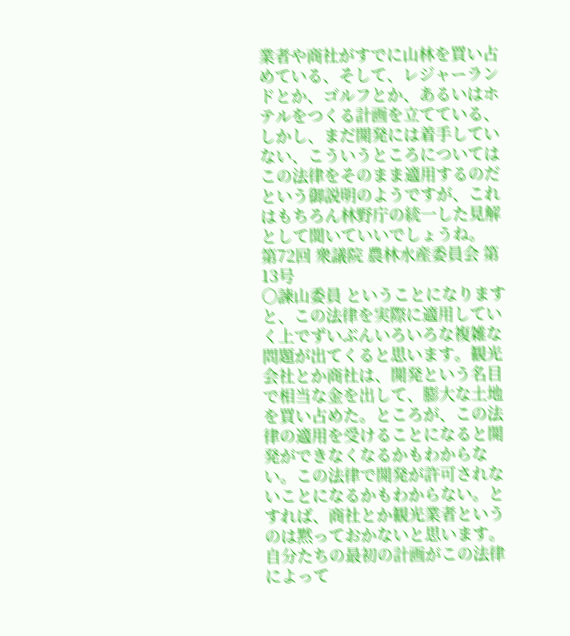業者や商社がすでに山林を買い占めている、そして、レジャーランドとか、ゴルフとか、あるいはホテルをつくる計画を立てている、しかし、まだ開発には着手していない、こういうところについてはこの法律をそのまま適用するのだという御説明のようですが、これはもちろん林野庁の統一した見解として聞いていいでしょうね。
第72回 衆議院 農林水産委員会 第13号
○諫山委員 ということになりますと、この法律を実際に適用していく上でずいぶんいろいろな複雑な問題が出てくると思います。観光会社とか商社は、開発という名目で相当な金を出して、膨大な土地を買い占めた。ところが、この法律の適用を受けることになると開発ができなくなるかもわからない。この法律で開発が許可されないことになるかもわからない。とすれば、商社とか観光業者というのは黙っておかないと思います。自分たちの最初の計画がこの法律によって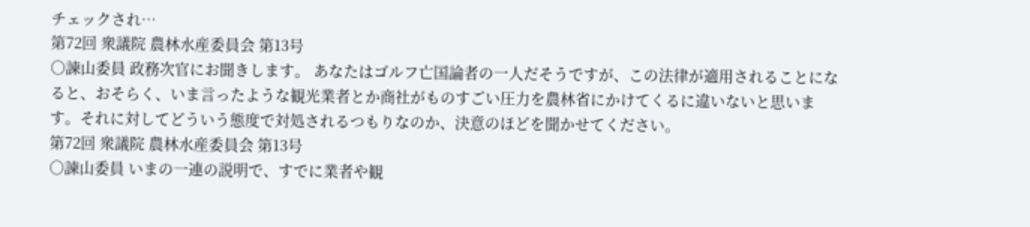チェックされ…
第72回 衆議院 農林水産委員会 第13号
○諫山委員 政務次官にお聞きします。 あなたはゴルフ亡国論者の一人だそうですが、この法律が適用されることになると、おそらく、いま言ったような観光業者とか商社がものすごい圧力を農林省にかけてくるに違いないと思います。それに対してどういう態度で対処されるつもりなのか、決意のほどを聞かせてください。
第72回 衆議院 農林水産委員会 第13号
○諫山委員 いまの一連の説明で、すでに業者や観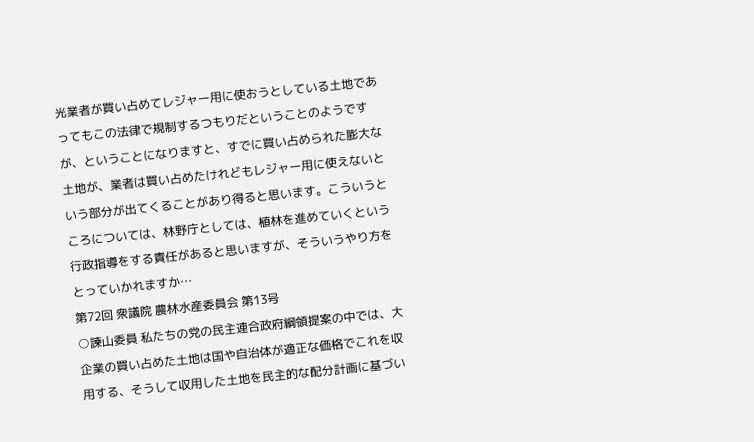光業者が買い占めてレジャー用に使おうとしている土地であってもこの法律で規制するつもりだということのようですが、ということになりますと、すでに買い占められた膨大な土地が、業者は買い占めたけれどもレジャー用に使えないという部分が出てくることがあり得ると思います。こういうところについては、林野庁としては、植林を進めていくという行政指導をする責任があると思いますが、そういうやり方をとっていかれますか…
第72回 衆議院 農林水産委員会 第13号
○諫山委員 私たちの党の民主連合政府綱領提案の中では、大企業の買い占めた土地は国や自治体が適正な価格でこれを収用する、そうして収用した土地を民主的な配分計画に基づい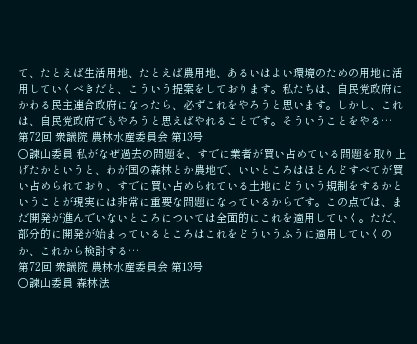て、たとえば生活用地、たとえば農用地、あるいはよい環境のための用地に活用していくべきだと、こういう提案をしております。私たちは、自民党政府にかわる民主連合政府になったら、必ずこれをやろうと思います。しかし、これは、自民党政府でもやろうと思えばやれることです。そういうことをやる…
第72回 衆議院 農林水産委員会 第13号
○諫山委員 私がなぜ過去の問題を、すでに業者が買い占めている問題を取り上げたかというと、わが国の森林とか農地で、いいところはほとんどすべてが買い占められており、すでに買い占められている土地にどういう規制をするかということが現実には非常に重要な問題になっているからです。この点では、まだ開発が進んでいないところについては全面的にこれを適用していく。ただ、部分的に開発が始まっているところはこれをどういうふうに適用していくのか、これから検討する…
第72回 衆議院 農林水産委員会 第13号
○諫山委員 森林法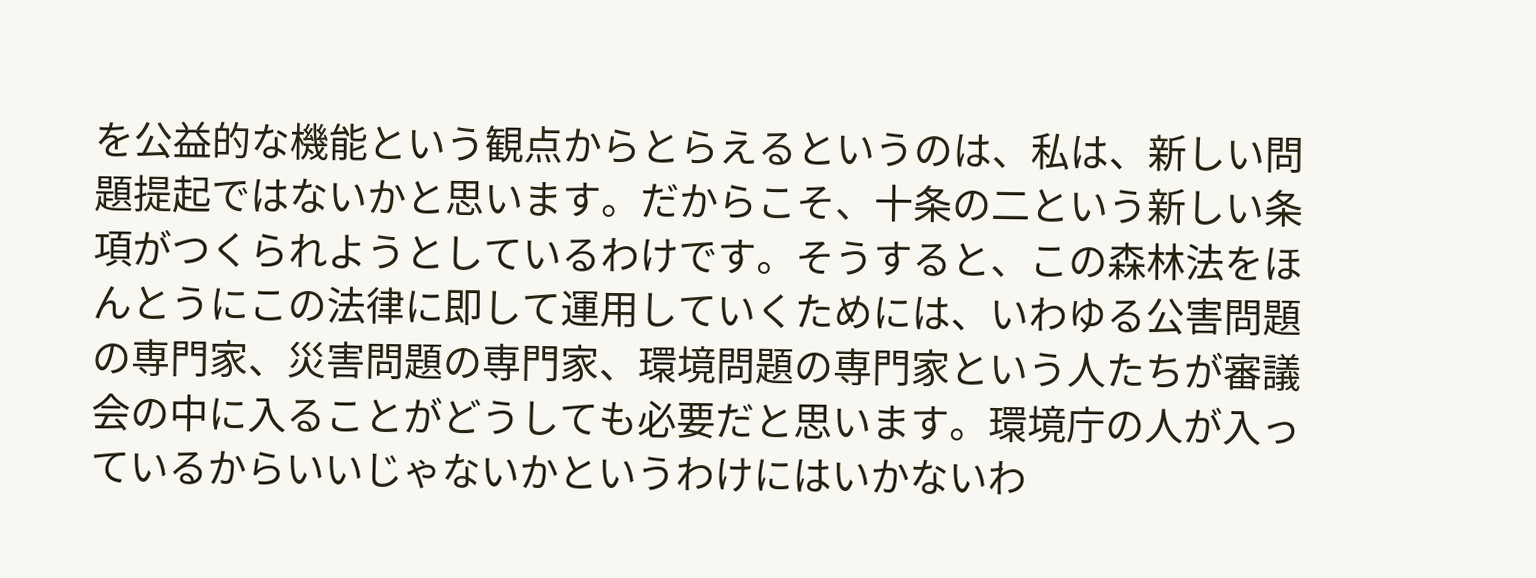を公益的な機能という観点からとらえるというのは、私は、新しい問題提起ではないかと思います。だからこそ、十条の二という新しい条項がつくられようとしているわけです。そうすると、この森林法をほんとうにこの法律に即して運用していくためには、いわゆる公害問題の専門家、災害問題の専門家、環境問題の専門家という人たちが審議会の中に入ることがどうしても必要だと思います。環境庁の人が入っているからいいじゃないかというわけにはいかないわ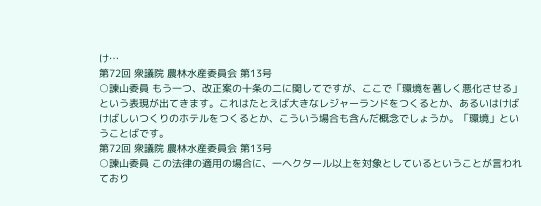け…
第72回 衆議院 農林水産委員会 第13号
○諫山委員 もう一つ、改正案の十条の二に関してですが、ここで「環境を著しく悪化させる」という表現が出てきます。これはたとえば大きなレジャーランドをつくるとか、あるいはけばけばしいつくりのホテルをつくるとか、こういう場合も含んだ概念でしょうか。「環境」ということばです。
第72回 衆議院 農林水産委員会 第13号
○諫山委員 この法律の適用の場合に、一ヘクタール以上を対象としているということが言われており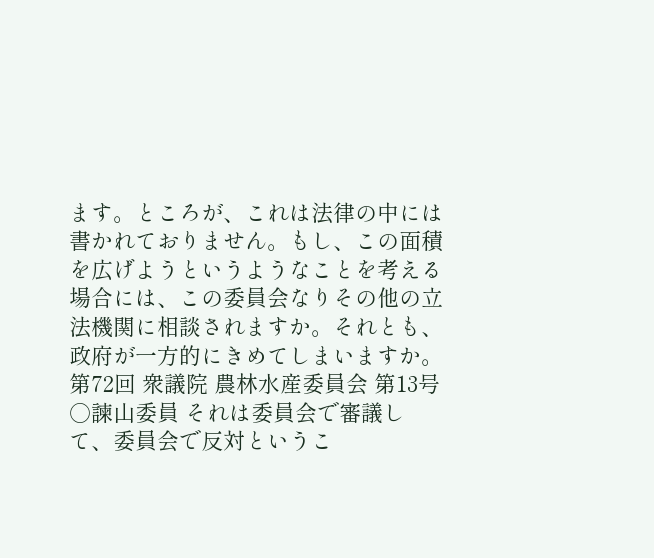ます。ところが、これは法律の中には書かれておりません。もし、この面積を広げようというようなことを考える場合には、この委員会なりその他の立法機関に相談されますか。それとも、政府が一方的にきめてしまいますか。
第72回 衆議院 農林水産委員会 第13号
○諫山委員 それは委員会で審議して、委員会で反対というこ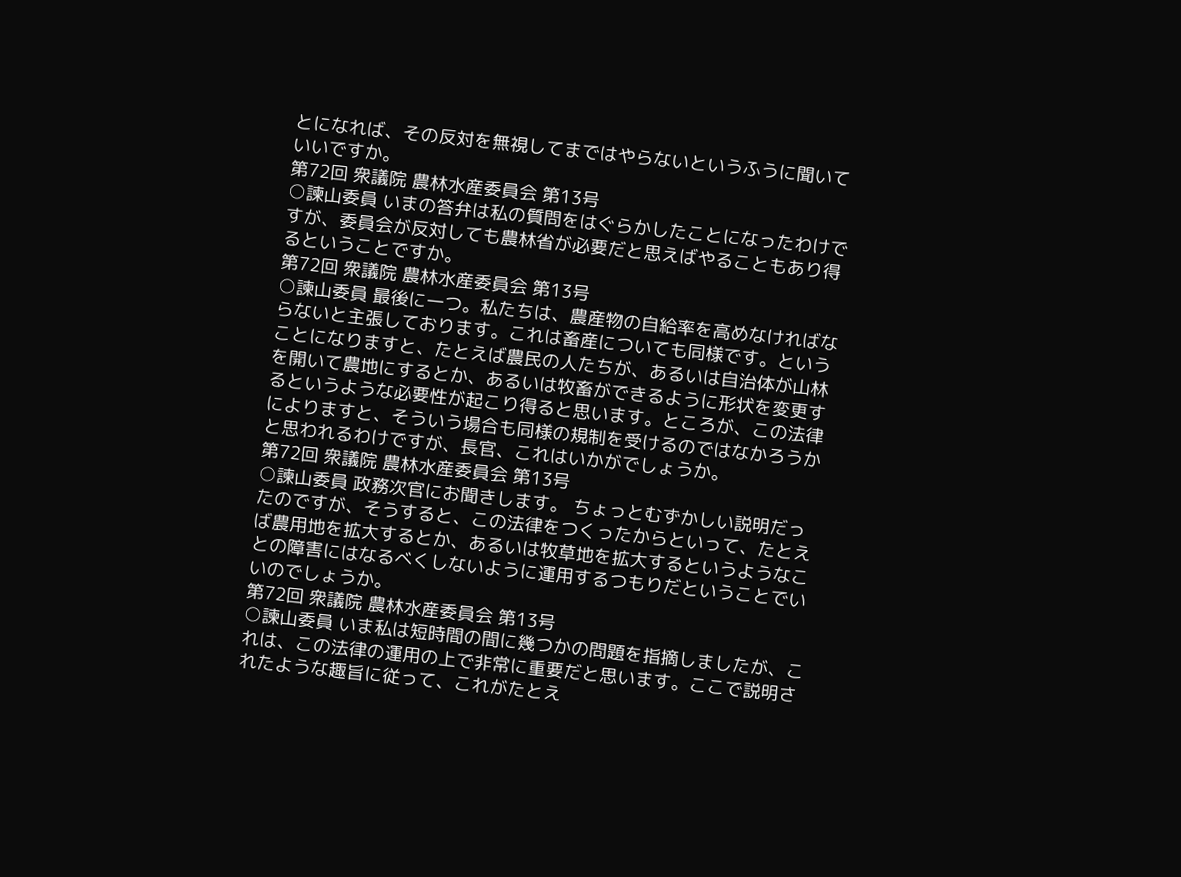とになれば、その反対を無視してまではやらないというふうに聞いていいですか。
第72回 衆議院 農林水産委員会 第13号
○諫山委員 いまの答弁は私の質問をはぐらかしたことになったわけですが、委員会が反対しても農林省が必要だと思えばやることもあり得るということですか。
第72回 衆議院 農林水産委員会 第13号
○諫山委員 最後に一つ。私たちは、農産物の自給率を高めなければならないと主張しております。これは畜産についても同様です。ということになりますと、たとえば農民の人たちが、あるいは自治体が山林を開いて農地にするとか、あるいは牧畜ができるように形状を変更するというような必要性が起こり得ると思います。ところが、この法律によりますと、そういう場合も同様の規制を受けるのではなかろうかと思われるわけですが、長官、これはいかがでしょうか。
第72回 衆議院 農林水産委員会 第13号
○諫山委員 政務次官にお聞きします。 ちょっとむずかしい説明だったのですが、そうすると、この法律をつくったからといって、たとえば農用地を拡大するとか、あるいは牧草地を拡大するというようなことの障害にはなるべくしないように運用するつもりだということでいいのでしょうか。
第72回 衆議院 農林水産委員会 第13号
○諫山委員 いま私は短時間の間に幾つかの問題を指摘しましたが、これは、この法律の運用の上で非常に重要だと思います。ここで説明されたような趣旨に従って、これがたとえ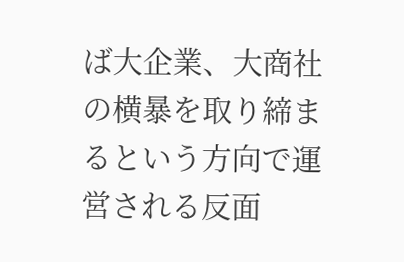ば大企業、大商社の横暴を取り締まるという方向で運営される反面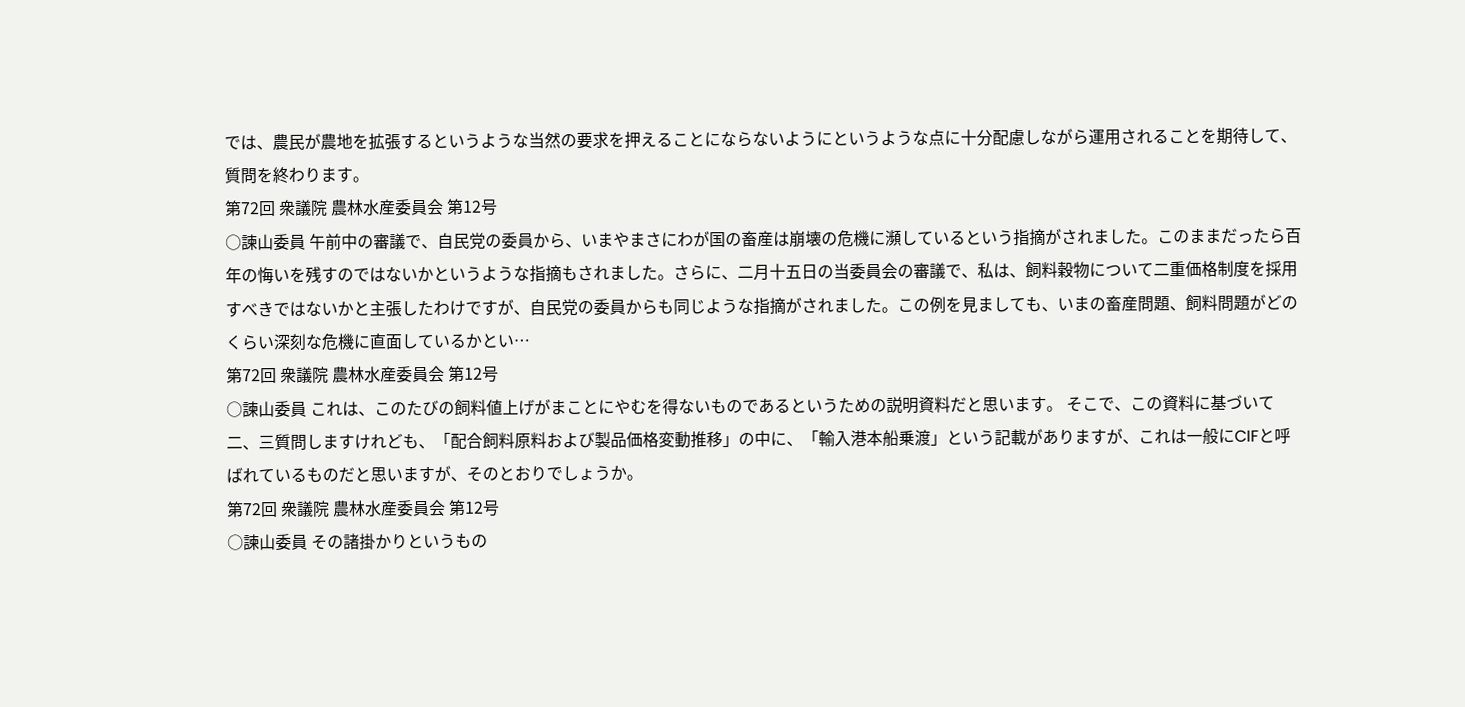では、農民が農地を拡張するというような当然の要求を押えることにならないようにというような点に十分配慮しながら運用されることを期待して、質問を終わります。
第72回 衆議院 農林水産委員会 第12号
○諫山委員 午前中の審議で、自民党の委員から、いまやまさにわが国の畜産は崩壊の危機に瀕しているという指摘がされました。このままだったら百年の悔いを残すのではないかというような指摘もされました。さらに、二月十五日の当委員会の審議で、私は、飼料穀物について二重価格制度を採用すべきではないかと主張したわけですが、自民党の委員からも同じような指摘がされました。この例を見ましても、いまの畜産問題、飼料問題がどのくらい深刻な危機に直面しているかとい…
第72回 衆議院 農林水産委員会 第12号
○諫山委員 これは、このたびの飼料値上げがまことにやむを得ないものであるというための説明資料だと思います。 そこで、この資料に基づいて二、三質問しますけれども、「配合飼料原料および製品価格変動推移」の中に、「輸入港本船乗渡」という記載がありますが、これは一般にCIFと呼ばれているものだと思いますが、そのとおりでしょうか。
第72回 衆議院 農林水産委員会 第12号
○諫山委員 その諸掛かりというもの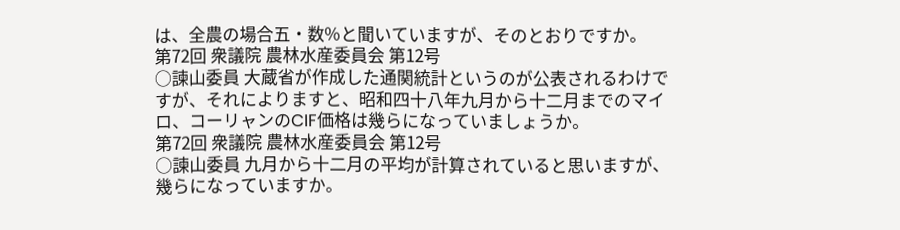は、全農の場合五・数%と聞いていますが、そのとおりですか。
第72回 衆議院 農林水産委員会 第12号
○諫山委員 大蔵省が作成した通関統計というのが公表されるわけですが、それによりますと、昭和四十八年九月から十二月までのマイロ、コーリャンのCIF価格は幾らになっていましょうか。
第72回 衆議院 農林水産委員会 第12号
○諫山委員 九月から十二月の平均が計算されていると思いますが、幾らになっていますか。